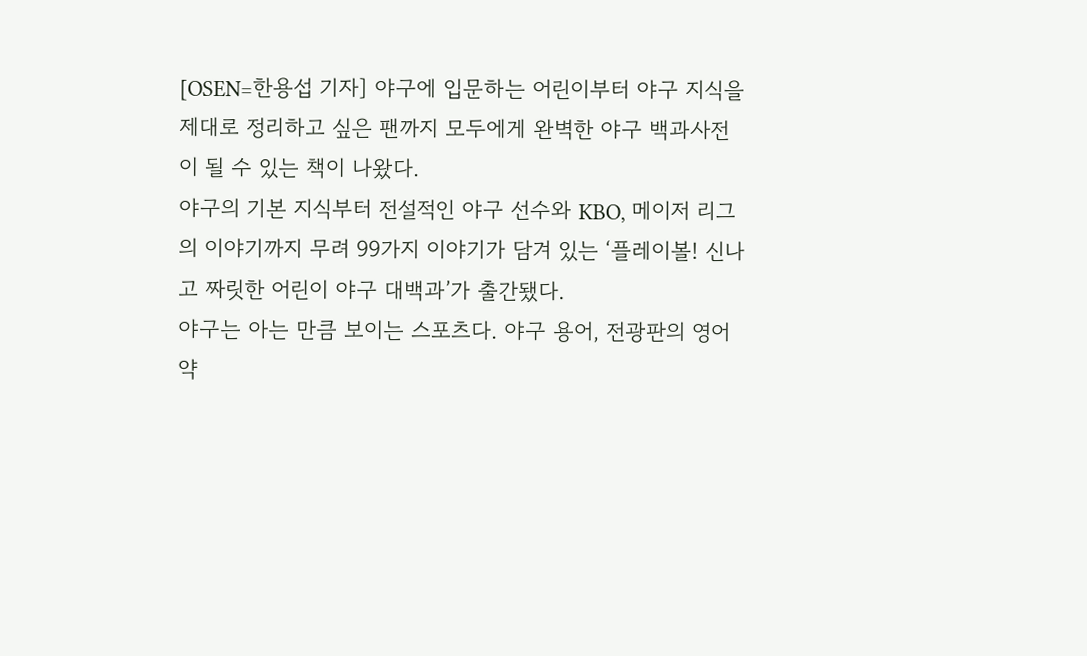[OSEN=한용섭 기자] 야구에 입문하는 어린이부터 야구 지식을 제대로 정리하고 싶은 팬까지 모두에게 완벽한 야구 백과사전이 될 수 있는 책이 나왔다.
야구의 기본 지식부터 전설적인 야구 선수와 KBO, 메이저 리그의 이야기까지 무려 99가지 이야기가 담겨 있는 ‘플레이볼! 신나고 짜릿한 어린이 야구 대백과’가 출간됐다.
야구는 아는 만큼 보이는 스포츠다. 야구 용어, 전광판의 영어 약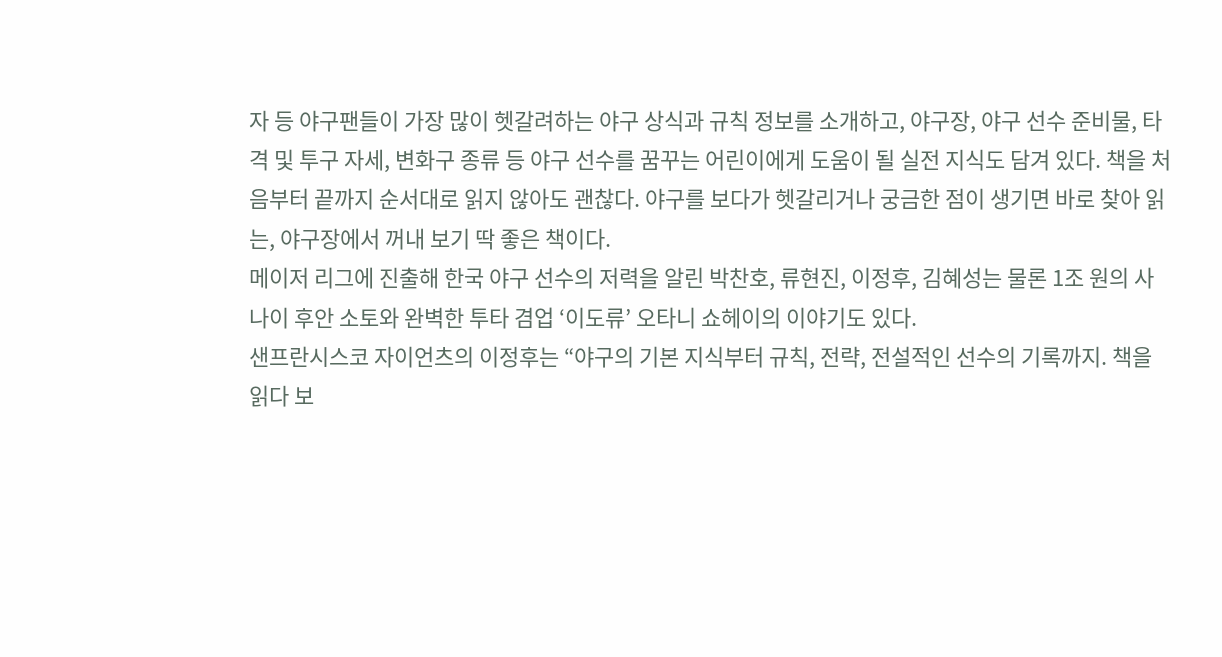자 등 야구팬들이 가장 많이 헷갈려하는 야구 상식과 규칙 정보를 소개하고, 야구장, 야구 선수 준비물, 타격 및 투구 자세, 변화구 종류 등 야구 선수를 꿈꾸는 어린이에게 도움이 될 실전 지식도 담겨 있다. 책을 처음부터 끝까지 순서대로 읽지 않아도 괜찮다. 야구를 보다가 헷갈리거나 궁금한 점이 생기면 바로 찾아 읽는, 야구장에서 꺼내 보기 딱 좋은 책이다.
메이저 리그에 진출해 한국 야구 선수의 저력을 알린 박찬호, 류현진, 이정후, 김혜성는 물론 1조 원의 사나이 후안 소토와 완벽한 투타 겸업 ‘이도류’ 오타니 쇼헤이의 이야기도 있다.
샌프란시스코 자이언츠의 이정후는 “야구의 기본 지식부터 규칙, 전략, 전설적인 선수의 기록까지. 책을 읽다 보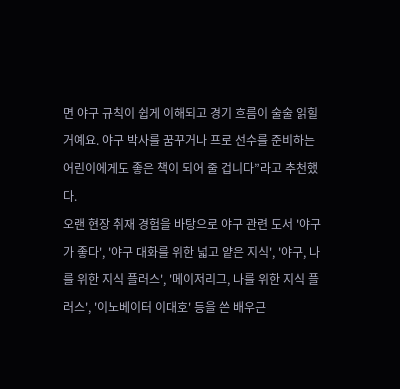면 야구 규칙이 쉽게 이해되고 경기 흐름이 술술 읽힐 거예요. 야구 박사를 꿈꾸거나 프로 선수를 준비하는 어린이에게도 좋은 책이 되어 줄 겁니다”라고 추천했다.
오랜 현장 취재 경험을 바탕으로 야구 관련 도서 '야구가 좋다', '야구 대화를 위한 넓고 얕은 지식', '야구, 나를 위한 지식 플러스', '메이저리그, 나를 위한 지식 플러스', '이노베이터 이대호' 등을 쓴 배우근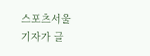스포츠서울 기자가 글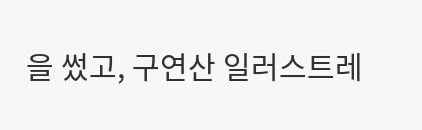을 썼고, 구연산 일러스트레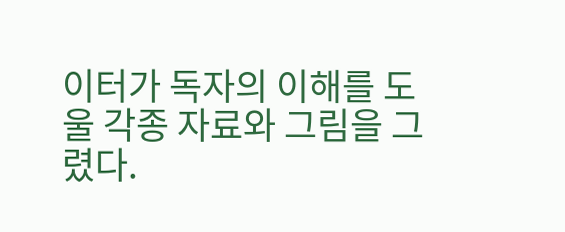이터가 독자의 이해를 도울 각종 자료와 그림을 그렸다.